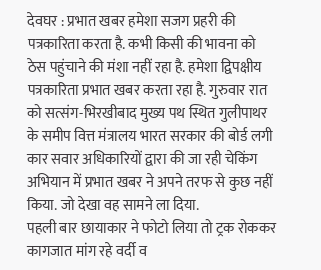देवघर : प्रभात खबर हमेशा सजग प्रहरी की पत्रकारिता करता है. कभी किसी की भावना को ठेस पहुंचाने की मंशा नहीं रहा है. हमेशा द्विपक्षीय पत्रकारिता प्रभात खबर करता रहा है. गुरुवार रात को सत्संग-भिरखीबाद मुख्य पथ स्थित गुलीपाथर के समीप वित्त मंत्रालय भारत सरकार की बोर्ड लगी कार सवार अधिकारियों द्वारा की जा रही चेकिंग अभियान में प्रभात खबर ने अपने तरफ से कुछ नहीं किया. जो देखा वह सामने ला दिया.
पहली बार छायाकार ने फोटो लिया तो ट्रक रोककर कागजात मांग रहे वर्दी व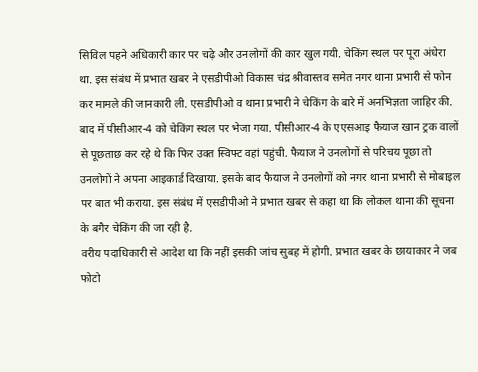सिविल पहने अधिकारी कार पर चढ़े और उनलोगों की कार खुल गयी. चेकिंग स्थल पर पूरा अंधेरा था. इस संबंध में प्रभात खबर ने एसडीपीओ विकास चंद्र श्रीवास्तव समेत नगर थाना प्रभारी से फोन कर मामले की जानकारी ली. एसडीपीओ व थाना प्रभारी ने चेकिंग के बारे में अनभिज्ञता जाहिर की.
बाद में पीसीआर-4 को चेकिंग स्थल पर भेजा गया. पीसीआर-4 के एएसआइ फैयाज खान ट्रक वालों से पूछताछ कर रहे थे कि फिर उक्त स्विफ्ट वहां पहुंची. फैयाज ने उनलोगों से परिचय पूछा तो उनलोगों ने अपना आइकार्ड दिखाया. इसके बाद फैयाज ने उनलोगों को नगर थाना प्रभारी से मोबाइल पर बात भी कराया. इस संबंध में एसडीपीओ ने प्रभात खबर से कहा था कि लोकल थाना की सूचना के बगैर चेकिंग की जा रही है.
वरीय पदाधिकारी से आदेश था कि नहीं इसकी जांच सुबह में होगी. प्रभात खबर के छायाकार ने जब फोटो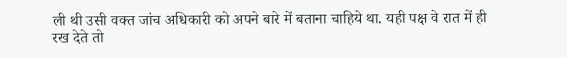ली थी उसी वक्त जांच अधिकारी को अपने बारे में बताना चाहिये था. यही पक्ष वे रात में ही रख देते तो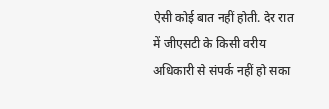ऐसी कोई बात नहीं होती. देर रात में जीएसटी के किसी वरीय अधिकारी से संपर्क नहीं हो सका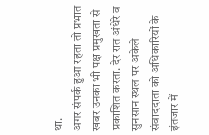था.
अगर संपर्क हुआ रहता तो प्रभात खबर उनका भी पक्ष प्रमुखता से प्रकाशित करता. देर रात अंधेरे व सुनसान स्थल पर अकेले संवाददाता को अधिकारियों के इंतजार में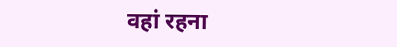वहां रहना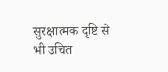सुरक्षात्मक दृष्टि से भी उचित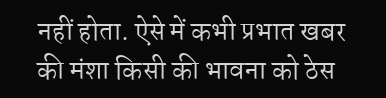नहीं होता. ऐसे में कभी प्रभात खबर की मंशा किसी की भावना को ठेस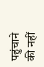पहुंचाने की नहीं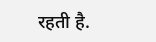रहती है.